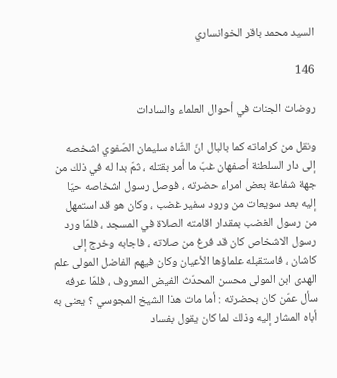السيد محمد باقر الخوانساري

146

روضات الجنات في أحوال العلماء والسادات

ونقل من كراماته كما بالبال انّ الشّاه سليمان الصّفوي اشخصه إلى دار السلطنة أصفهان غبّ ما أمر بقتله ، ثمّ بدا له في ذلك من جهة شفاعة بعض امراء حضرته ، فوصل رسول اشخاصه حيّا إليه بعد سويعات من ورود سفير غضب ، وكان هو قد استمهل من رسول الغضب بمقدار اقامته الصلاة في المسجد ، فلمّا ورد رسول الاشخاص كان قد فرغ من صلاته ، فاجابه وخرج إلى كاشان ، فاستقبله علماؤها الأعيان وكان فيهم الفاضل المولى علم الهدى ابن المولى محسن المحدّث الفيض المعروف ، فلمّا عرفه سأل عمّن كان بحضرته : أما مات هذا الشيخ المجوسي ؟ يعنى به أباه المشار إليه وذلك لما كان يقول بفساد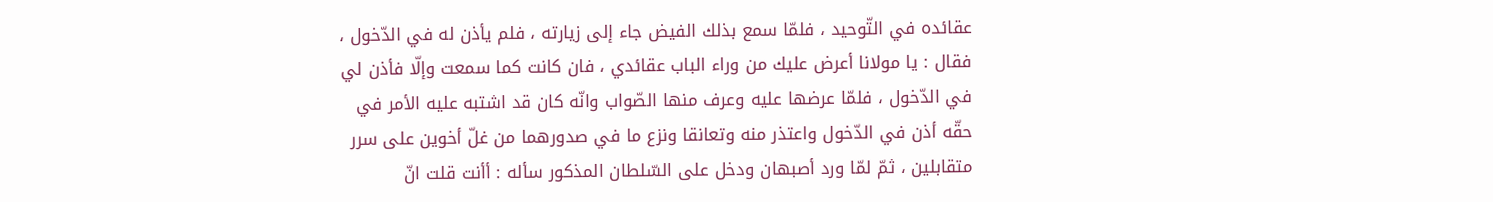عقائده في التّوحيد ، فلمّا سمع بذلك الفيض جاء إلى زيارته ، فلم يأذن له في الدّخول ، فقال : يا مولانا أعرض عليك من وراء الباب عقائدي ، فان كانت كما سمعت وإلّا فأذن لي في الدّخول ، فلمّا عرضها عليه وعرف منها الصّواب وانّه كان قد اشتبه عليه الأمر في حقّه أذن في الدّخول واعتذر منه وتعانقا ونزع ما في صدورهما من غلّ أخوين على سرر متقابلين ، ثمّ لمّا ورد أصبهان ودخل على السّلطان المذكور سأله : أأنت قلت انّ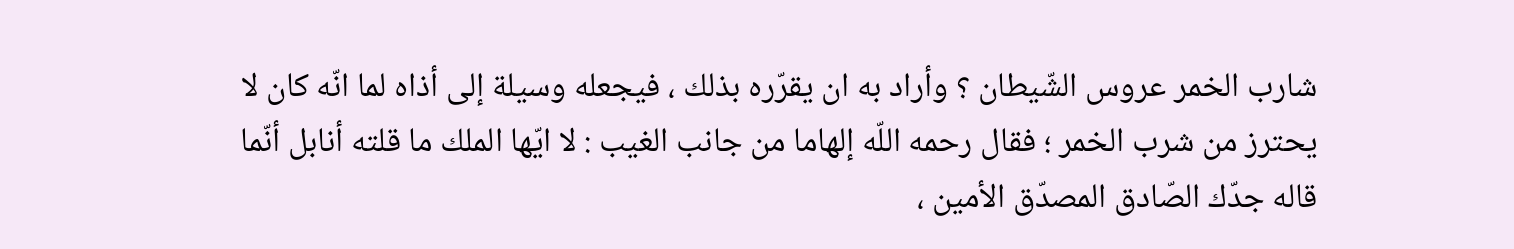شارب الخمر عروس الشّيطان ؟ وأراد به ان يقرّره بذلك ، فيجعله وسيلة إلى أذاه لما انّه كان لا يحترز من شرب الخمر ؛ فقال رحمه اللّه إلهاما من جانب الغيب : لا ايّها الملك ما قلته أنابل أنّما قاله جدّك الصّادق المصدّق الأمين ،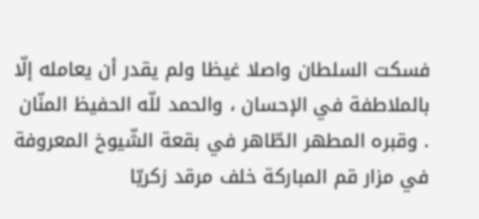فسكت السلطان واصلا غيظا ولم يقدر أن يعامله إلّا بالملاطفة في الإحسان ، والحمد للّه الحفيظ المنّان . وقبره المطهر الطّاهر في بقعة الشّيوخ المعروفة في مزار قم المباركة خلف مرقد زكريّا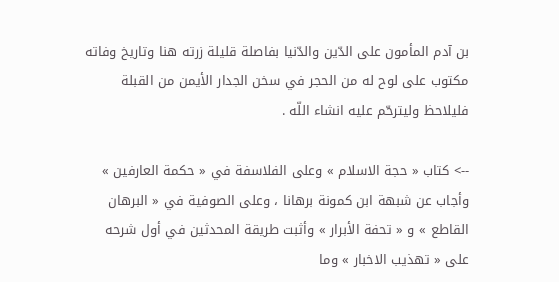بن آدم المأمون على الدّين والدّنيا بفاصلة قليلة زرته هنا وتاريخ وفاته مكتوب على لوح له من الحجر في سخن الجدار الأيمن من القبلة فليلاحظ وليترحّم عليه انشاء اللّه .

--> كتاب « حجة الاسلام » وعلى الفلاسفة في « حكمة العارفين » وأجاب عن شبهة ابن كمونة برهانا ، وعلى الصوفية في « البرهان القاطع » و « تحفة الأبرار » وأثبت طريقة المحدثين في أول شرحه على « تهذيب الاخبار » وما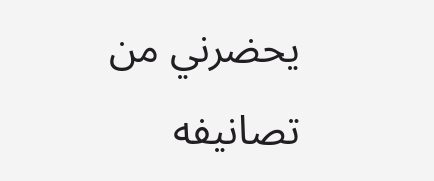يحضرني من تصانيفه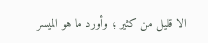الا قليل من كثير ؛ وأورد ما هو الميسر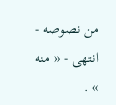من نصوصه - انتهى - « منه » .